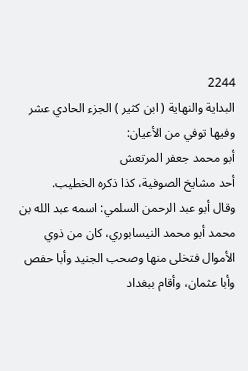2244
البداية والنهاية ( ابن كثير ) الجزء الحادي عشر
وفيها توفي من الأعيان:
أبو محمد جعفر المرتعش
أحد مشايخ الصوفية، كذا ذكره الخطيب.
وقال أبو عبد الرحمن السلمي: اسمه عبد الله بن محمد أبو محمد النيسابوري، كان من ذوي الأموال فتخلى منها وصحب الجنيد وأبا حفص وأبا عثمان، وأقام ببغداد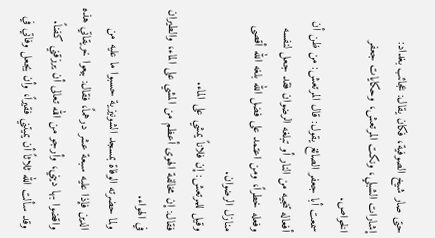حتى صار شيخ الصوفية، فكان يقال: عجائب بغداد: إشارات الشبلي، ونكت المرتعش، وحكايات جعفر الخواص.
سمعت أبا جعفر الصائغ يقول: قال المرتعش: من ظن أن أفعاله تنجيه من النار أو تبلغه الرضوان فقد جعل لنفسه وفعله خطراً، ومن اعتمد على فضل الله بلغه الله أقصى منازل الرضوان.
وقيل للمرتعش: إن فلاناً يمشي على الماء.
فقال: إن مخالفة الهوى أعظم من المشي على الماء، والطيران في الهواء.
ولما حضرته الوفاة بمسجد الشونيزية حسبوا ما عليه من الدين فإذا عليه سبعة عشر درهماً، فقال: بيعوا خريقاتي هذه واقضوا بها ديني، وأرجو من الله تعالى أن يرزقني كفناً.
وقد سألت الله ثلاثاً أن يميتني فقيراً، وأن يجعل وفاتي في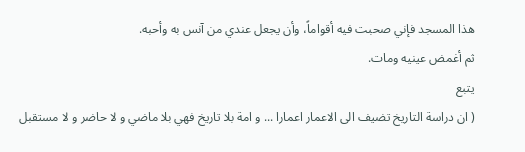هذا المسجد فإني صحبت فيه أقواماً، وأن يجعل عندي من آنس به وأحبه.
ثم أغمض عينيه ومات.
يتبع
( ان دراسة التاريخ تضيف الى الاعمار اعمارا ... و امة بلا تاريخ فهي بلا ماضي و لا حاضر و لا مستقبل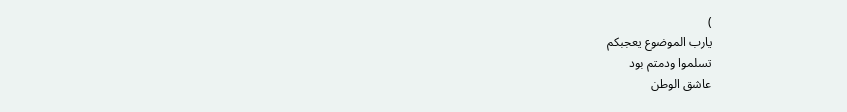)
يارب الموضوع يعجبكم
تسلموا ودمتم بود
عاشق الوطن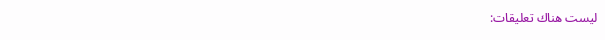ليست هناك تعليقات: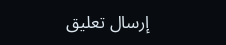إرسال تعليق